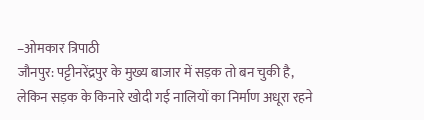–ओमकार त्रिपाठी
जौनपुर: पट्टीनरेंद्रपुर के मुख्य बाजार में सड़क तो बन चुकी है, लेकिन सड़क के किनारे खोदी गई नालियों का निर्माण अधूरा रहने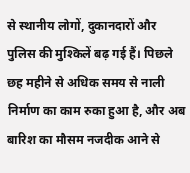से स्थानीय लोगों, दुकानदारों और पुलिस की मुश्किलें बढ़ गई हैं। पिछले छह महीने से अधिक समय से नाली निर्माण का काम रुका हुआ है, और अब बारिश का मौसम नजदीक आने से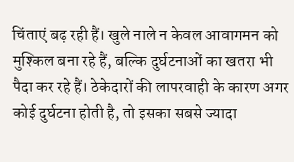चिंताएं बढ़ रही हैं। खुले नाले न केवल आवागमन को मुश्किल बना रहे हैं, बल्कि दुर्घटनाओं का खतरा भी पैदा कर रहे हैं। ठेकेदारों की लापरवाही के कारण अगर कोई दुर्घटना होती है, तो इसका सबसे ज्यादा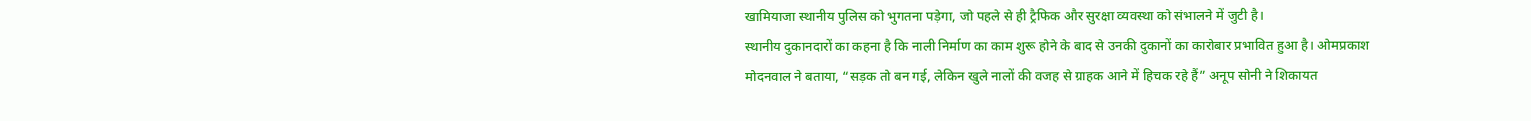खामियाजा स्थानीय पुलिस को भुगतना पड़ेगा, जो पहले से ही ट्रैफिक और सुरक्षा व्यवस्था को संभालने में जुटी है।
स्थानीय दुकानदारों का कहना है कि नाली निर्माण का काम शुरू होने के बाद से उनकी दुकानों का कारोबार प्रभावित हुआ है। ओमप्रकाश मोदनवाल ने बताया, “सड़क तो बन गई, लेकिन खुले नालों की वजह से ग्राहक आने में हिचक रहे हैं” अनूप सोनी ने शिकायत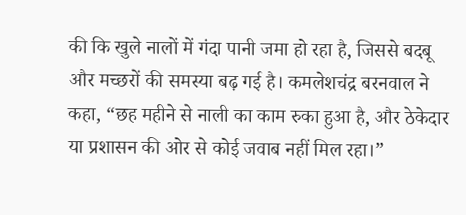की कि खुले नालों में गंदा पानी जमा हो रहा है, जिससे बदबू और मच्छरों की समस्या बढ़ गई है। कमलेशचंद्र बरनवाल ने कहा, “छह महीने से नाली का काम रुका हुआ है, और ठेकेदार या प्रशासन की ओर से कोई जवाब नहीं मिल रहा।”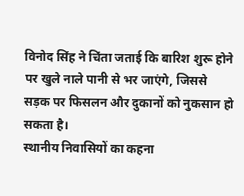विनोद सिंह ने चिंता जताई कि बारिश शुरू होने पर खुले नाले पानी से भर जाएंगे, जिससे सड़क पर फिसलन और दुकानों को नुकसान हो सकता है।
स्थानीय निवासियों का कहना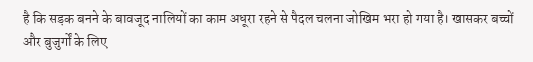है कि सड़क बनने के बावजूद नालियों का काम अधूरा रहने से पैदल चलना जोखिम भरा हो गया है। खासकर बच्चों और बुजुर्गों के लिए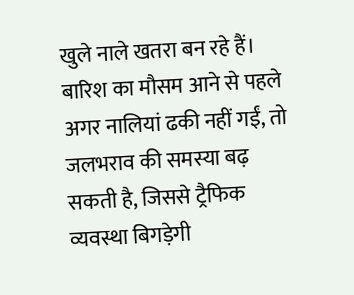खुले नाले खतरा बन रहे हैं। बारिश का मौसम आने से पहले अगर नालियां ढकी नहीं गईं, तो जलभराव की समस्या बढ़ सकती है, जिससे ट्रैफिक व्यवस्था बिगड़ेगी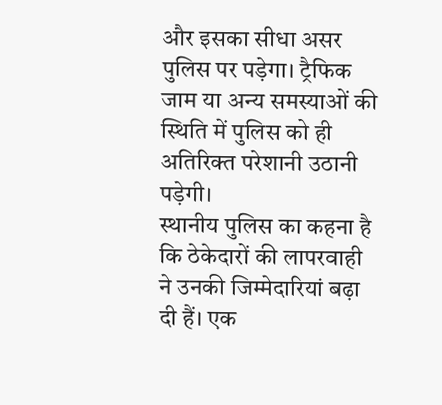और इसका सीधा असर पुलिस पर पड़ेगा। ट्रैफिक जाम या अन्य समस्याओं की स्थिति में पुलिस को ही अतिरिक्त परेशानी उठानी पड़ेगी।
स्थानीय पुलिस का कहना है कि ठेकेदारों की लापरवाही ने उनकी जिम्मेदारियां बढ़ा दी हैं। एक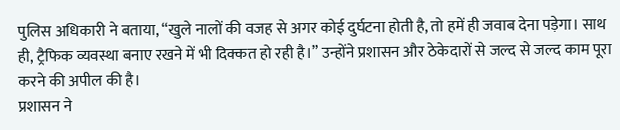पुलिस अधिकारी ने बताया, “खुले नालों की वजह से अगर कोई दुर्घटना होती है, तो हमें ही जवाब देना पड़ेगा। साथ ही, ट्रैफिक व्यवस्था बनाए रखने में भी दिक्कत हो रही है।” उन्होंने प्रशासन और ठेकेदारों से जल्द से जल्द काम पूरा करने की अपील की है।
प्रशासन ने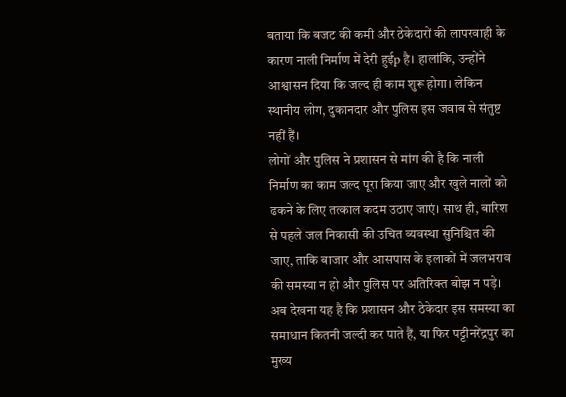बताया कि बजट की कमी और ठेकेदारों की लापरवाही के कारण नाली निर्माण में देरी हुईp है। हालांकि, उन्होंने आश्वासन दिया कि जल्द ही काम शुरू होगा। लेकिन स्थानीय लोग, दुकानदार और पुलिस इस जवाब से संतुष्ट नहीं हैं।
लोगों और पुलिस ने प्रशासन से मांग की है कि नाली निर्माण का काम जल्द पूरा किया जाए और खुले नालों को ढकने के लिए तत्काल कदम उठाए जाएं। साथ ही, बारिश से पहले जल निकासी की उचित व्यवस्था सुनिश्चित की जाए, ताकि बाजार और आसपास के इलाकों में जलभराव की समस्या न हो और पुलिस पर अतिरिक्त बोझ न पड़े।
अब देखना यह है कि प्रशासन और ठेकेदार इस समस्या का समाधान कितनी जल्दी कर पाते हैं, या फिर पट्टीनरेंद्रपुर का मुख्य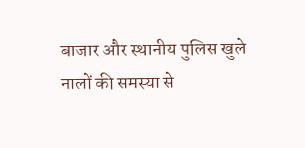बाजार और स्थानीय पुलिस खुले नालों की समस्या से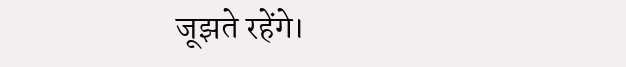जूझते रहेंगे।